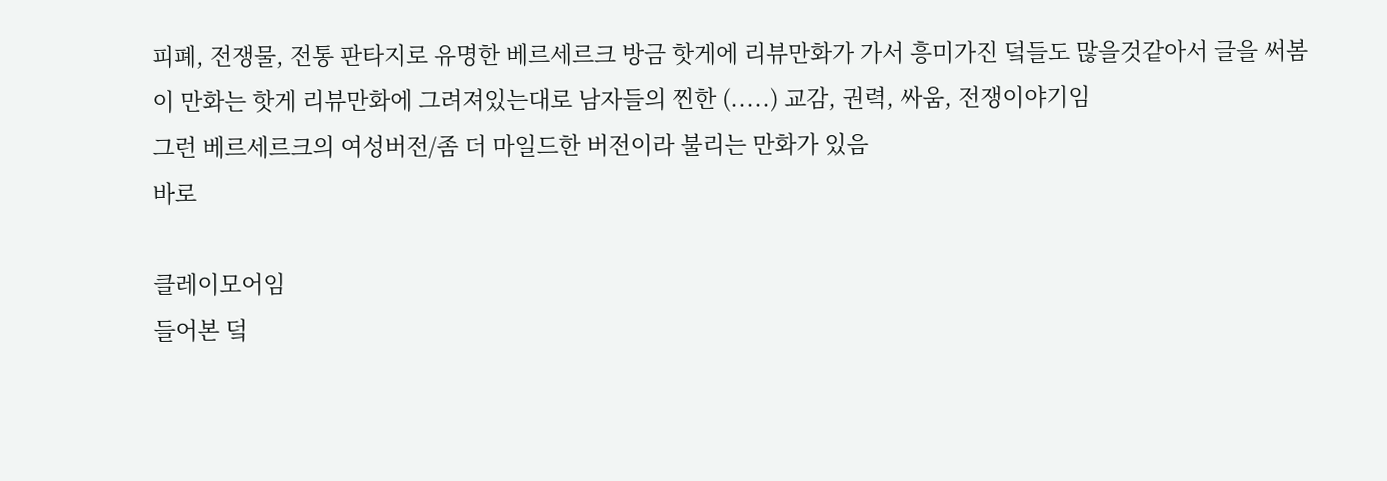피폐, 전쟁물, 전통 판타지로 유명한 베르세르크 방금 핫게에 리뷰만화가 가서 흥미가진 덬들도 많을것같아서 글을 써봄
이 만화는 핫게 리뷰만화에 그려져있는대로 남자들의 찐한 (.....) 교감, 권력, 싸움, 전쟁이야기임
그런 베르세르크의 여성버전/좀 더 마일드한 버전이라 불리는 만화가 있음
바로

클레이모어임
들어본 덬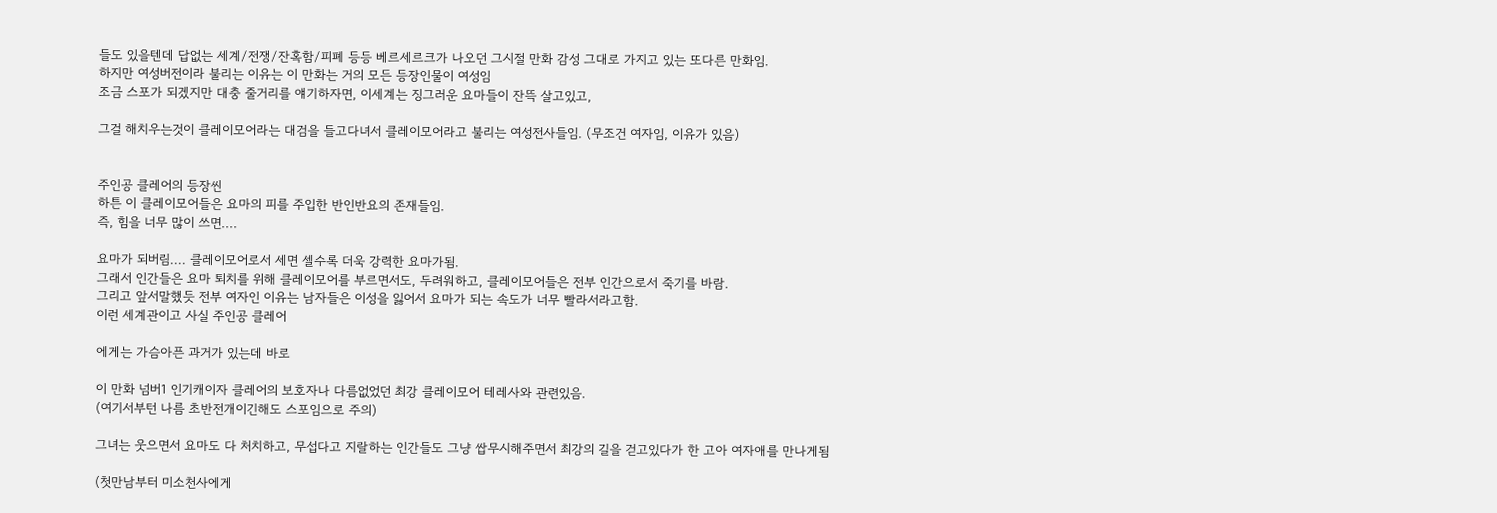들도 있을텐데 답없는 세계/전쟁/잔혹함/피폐 등등 베르세르크가 나오던 그시절 만화 감성 그대로 가지고 있는 또다른 만화임.
하지만 여성버전이라 불리는 이유는 이 만화는 거의 모든 등장인물이 여성임
조금 스포가 되겠지만 대충 줄거리를 얘기하자면, 이세계는 징그러운 요마들이 잔뜩 살고있고,

그걸 해치우는것이 클레이모어라는 대검을 들고다녀서 클레이모어라고 불리는 여성전사들임. (무조건 여자임, 이유가 있음)


주인공 클레어의 등장씬
하튼 이 클레이모어들은 요마의 피를 주입한 반인반요의 존재들임.
즉, 힘을 너무 많이 쓰면....

요마가 되버림.... 클레이모어로서 세면 셀수록 더욱 강력한 요마가됨.
그래서 인간들은 요마 퇴치를 위해 클레이모어를 부르면서도, 두려워하고, 클레이모어들은 전부 인간으로서 죽기를 바람.
그리고 앞서말했듯 전부 여자인 이유는 남자들은 이성을 잃어서 요마가 되는 속도가 너무 빨라서라고함.
이런 세계관이고 사실 주인공 클레어

에게는 가슴아픈 과거가 있는데 바로

이 만화 넘버1 인기캐이자 클레어의 보호자나 다름없었던 최강 클레이모어 테레사와 관련있음.
(여기서부턴 나름 초반전개이긴해도 스포임으로 주의)

그녀는 웃으면서 요마도 다 처치하고, 무섭다고 지랄하는 인간들도 그냥 쌉무시해주면서 최강의 길을 걷고있다가 한 고아 여자애를 만나게됨

(첫만남부터 미소천사에게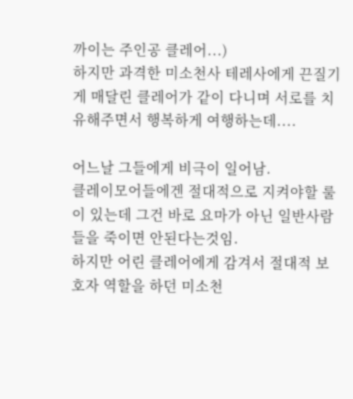까이는 주인공 클레어...)
하지만 과격한 미소천사 테레사에게 끈질기게 매달린 클레어가 같이 다니며 서로를 치유해주면서 행복하게 여행하는데....

어느날 그들에게 비극이 일어남.
클레이모어들에겐 절대적으로 지켜야할 룰이 있는데 그건 바로 요마가 아닌 일반사람들을 죽이면 안된다는것임.
하지만 어린 클레어에게 감겨서 절대적 보호자 역할을 하던 미소천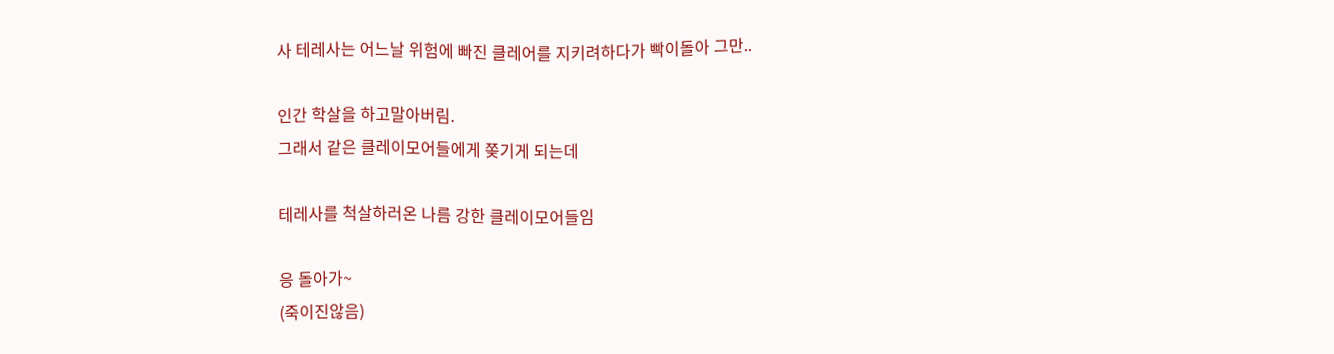사 테레사는 어느날 위험에 빠진 클레어를 지키려하다가 빡이돌아 그만..

인간 학살을 하고말아버림.
그래서 같은 클레이모어들에게 쫒기게 되는데

테레사를 척살하러온 나름 강한 클레이모어들임

응 돌아가~
(죽이진않음)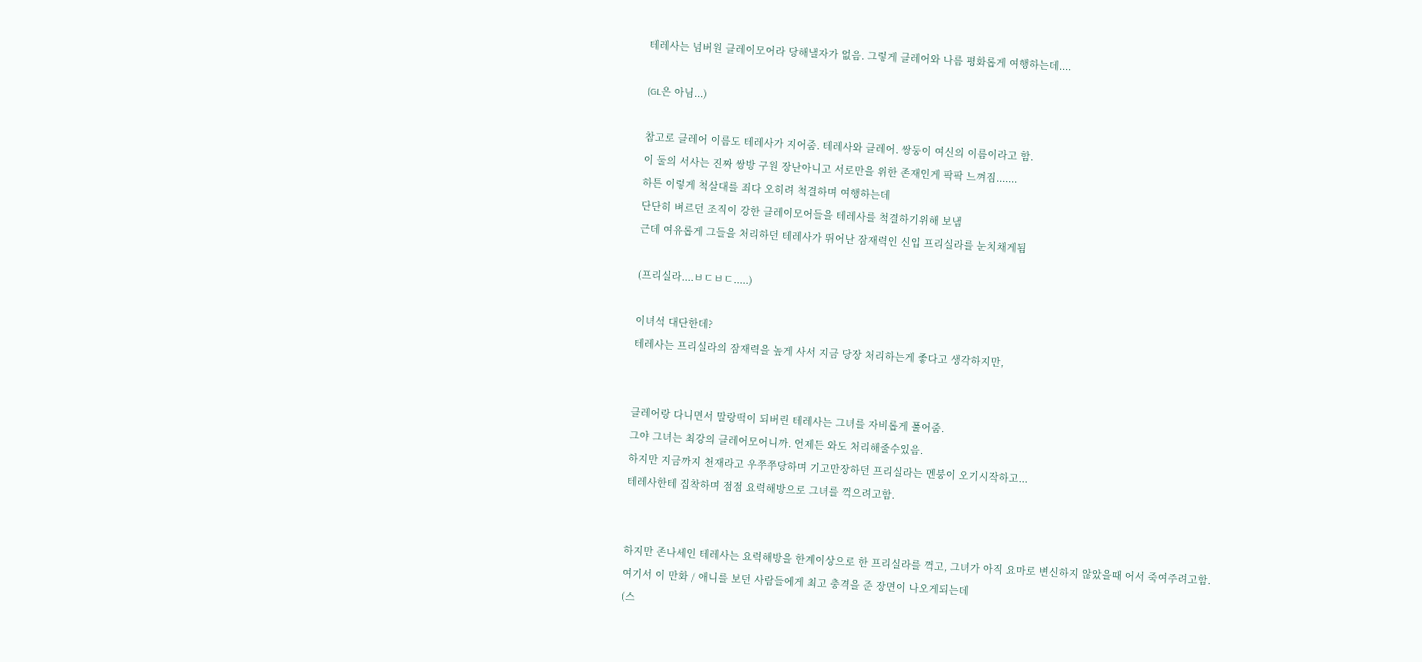테레사는 넘버원 클레이모어라 당해낼자가 없음. 그렇게 클레어와 나름 평화롭게 여행하는데....

(GL은 아님...)

참고로 클레어 이름도 테레사가 지어줌. 테레사와 클레어. 쌍둥이 여신의 이름이라고 함.
이 둘의 서사는 진짜 쌍방 구원 장난아니고 서로만을 위한 존재인게 팍팍 느껴짐.......
하튼 이렇게 척살대를 죄다 오히려 척결하며 여행하는데
단단히 벼르던 조직이 강한 클레이모어들을 테레사를 척결하기위해 보냄
근데 여유롭게 그들을 처리하던 테레사가 뛰어난 잠재력인 신입 프리실라를 눈치채게됨

(프리실라....ㅂㄷㅂㄷ.....)

이녀석 대단한데?
테레사는 프리실라의 잠재력을 높게 사서 지금 당장 처리하는게 좋다고 생각하지만,


클레어랑 다니면서 말랑떡이 되버린 테레사는 그녀를 자비롭게 풀어줌.
그야 그녀는 최강의 클레어모어니까. 언제든 와도 처리해줄수있음.
하지만 지금까지 천재라고 우쭈쭈당하며 기고만장하던 프리실라는 멘붕이 오기시작하고...
테레사한테 집착하며 점점 요력해방으로 그녀를 꺽으려고함.


하지만 존나세인 테레사는 요력해방을 한계이상으로 한 프리실라를 꺽고, 그녀가 아직 요마로 변신하지 않았을때 어서 죽여주려고함.
여기서 이 만화 / 애니를 보던 사람들에게 최고 충격을 준 장면이 나오게되는데
(스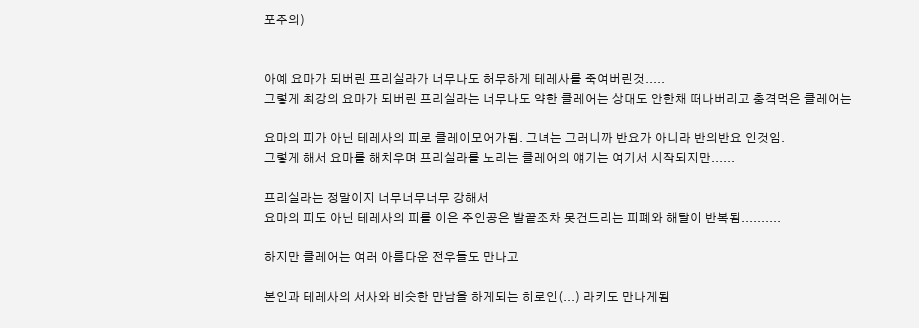포주의)


아예 요마가 되버린 프리실라가 너무나도 허무하게 테레사를 죽여버린것.....
그렇게 최강의 요마가 되버린 프리실라는 너무나도 약한 클레어는 상대도 안한채 떠나버리고 충격먹은 클레어는

요마의 피가 아닌 테레사의 피로 클레이모어가됨. 그녀는 그러니까 반요가 아니라 반의반요 인것임.
그렇게 해서 요마를 해치우며 프리실라를 노리는 클레어의 얘기는 여기서 시작되지만......

프리실라는 정말이지 너무너무너무 강해서
요마의 피도 아닌 테레사의 피를 이은 주인공은 발끝조차 못건드리는 피폐와 해탈이 반복됨..........

하지만 클레어는 여러 아름다운 전우들도 만나고

본인과 테레사의 서사와 비슷한 만남을 하게되는 히로인(...) 라키도 만나게됨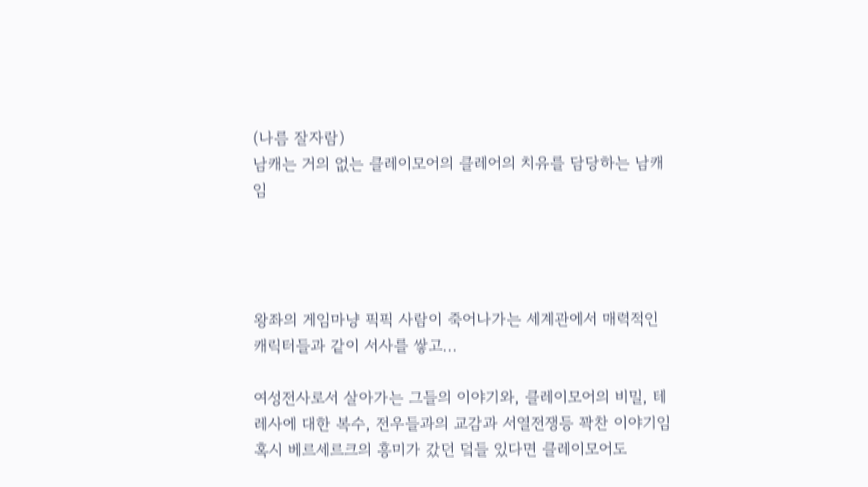(나름 잘자람)
남캐는 거의 없는 클레이모어의 클레어의 치유를 담당하는 남캐임




왕좌의 게임마냥 픽픽 사람이 죽어나가는 세계관에서 매력적인 캐릭터들과 같이 서사를 쌓고...

여성전사로서 살아가는 그들의 이야기와, 클레이모어의 비밀, 테레사에 대한 복수, 전우들과의 교감과 서열전쟁등 꽉찬 이야기임
혹시 베르세르크의 흥미가 갔던 덬들 있다면 클레이모어도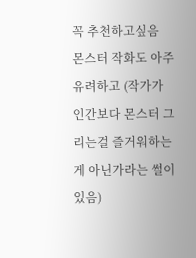꼭 추천하고싶음
몬스터 작화도 아주 유려하고 (작가가 인간보다 몬스터 그리는걸 즐거워하는게 아닌가라는 썰이있음)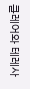클레어와 테레사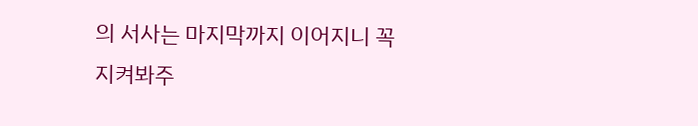의 서사는 마지막까지 이어지니 꼭 지켜봐주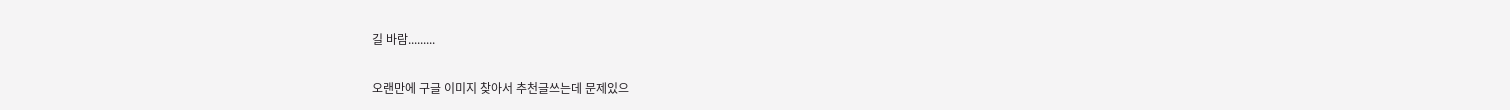길 바람.........

오랜만에 구글 이미지 찾아서 추천글쓰는데 문제있으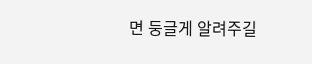면 둥글게 알려주길